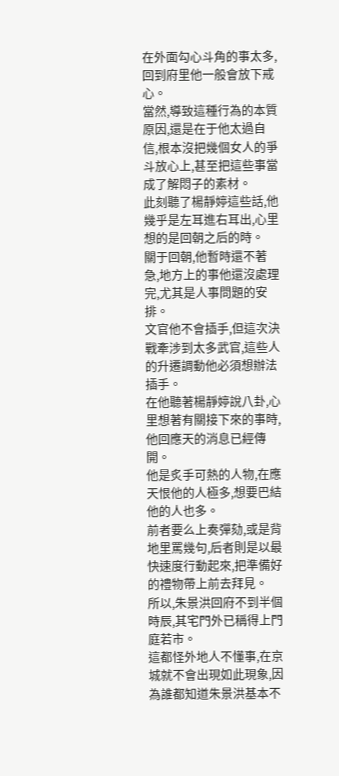在外面勾心斗角的事太多,回到府里他一般會放下戒心。
當然,導致這種行為的本質原因,還是在于他太過自信,根本沒把幾個女人的爭斗放心上,甚至把這些事當成了解悶子的素材。
此刻聽了楊靜婷這些話,他幾乎是左耳進右耳出,心里想的是回朝之后的時。
關于回朝,他暫時還不著急,地方上的事他還沒處理完,尤其是人事問題的安排。
文官他不會插手,但這次決戰牽涉到太多武官,這些人的升遷調動他必須想辦法插手。
在他聽著楊靜婷說八卦,心里想著有關接下來的事時,他回應天的消息已經傳開。
他是炙手可熱的人物,在應天恨他的人極多,想要巴結他的人也多。
前者要么上奏彈劾,或是背地里罵幾句,后者則是以最快速度行動起來,把準備好的禮物帶上前去拜見。
所以,朱景洪回府不到半個時辰,其宅門外已稱得上門庭若市。
這都怪外地人不懂事,在京城就不會出現如此現象,因為誰都知道朱景洪基本不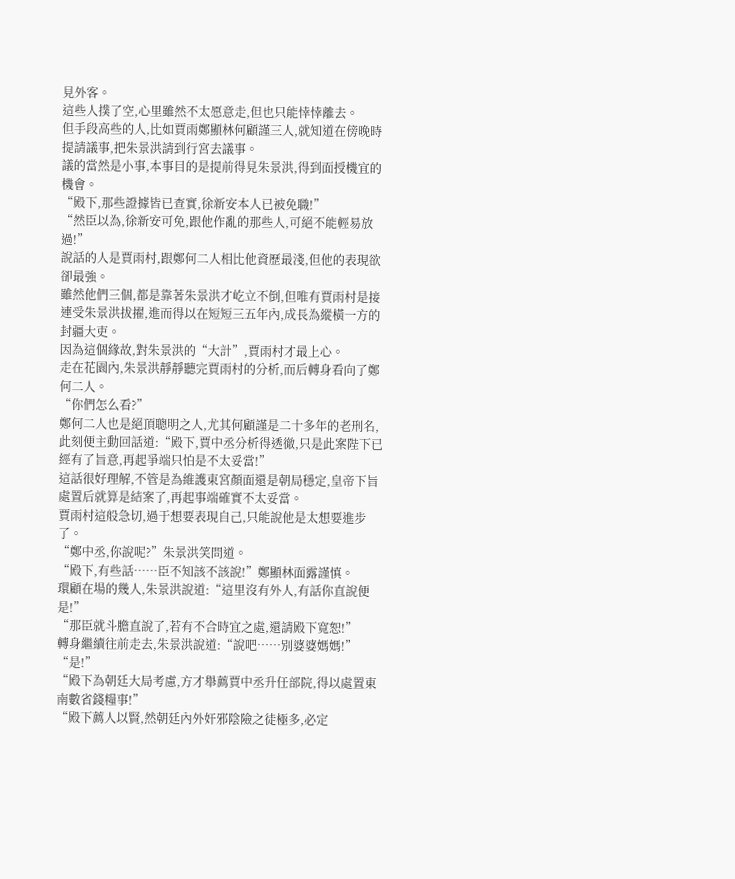見外客。
這些人撲了空,心里雖然不太愿意走,但也只能悻悻離去。
但手段高些的人,比如賈雨鄭顯林何顧謹三人,就知道在傍晚時提請議事,把朱景洪請到行宮去議事。
議的當然是小事,本事目的是提前得見朱景洪,得到面授機宜的機會。
“殿下,那些證據皆已查實,徐新安本人已被免職!”
“然臣以為,徐新安可免,跟他作亂的那些人,可絕不能輕易放過!”
說話的人是賈雨村,跟鄭何二人相比他資歷最淺,但他的表現欲卻最強。
雖然他們三個,都是靠著朱景洪才屹立不倒,但唯有賈雨村是接連受朱景洪拔擢,進而得以在短短三五年內,成長為縱橫一方的封疆大吏。
因為這個緣故,對朱景洪的“大計”,賈雨村才最上心。
走在花園內,朱景洪靜靜聽完賈雨村的分析,而后轉身看向了鄭何二人。
“你們怎么看?”
鄭何二人也是絕頂聰明之人,尤其何顧謹是二十多年的老刑名,此刻便主動回話道:“殿下,賈中丞分析得透徹,只是此案陛下已經有了旨意,再起爭端只怕是不太妥當!”
這話很好理解,不管是為維護東宮顏面還是朝局穩定,皇帝下旨處置后就算是結案了,再起事端確實不太妥當。
賈雨村這般急切,過于想要表現自己,只能說他是太想要進步了。
“鄭中丞,你說呢?”朱景洪笑問道。
“殿下,有些話……臣不知該不該說!”鄭顯林面露謹慎。
環顧在場的幾人,朱景洪說道:“這里沒有外人,有話你直說便是!”
“那臣就斗膽直說了,若有不合時宜之處,還請殿下寬恕!”
轉身繼續往前走去,朱景洪說道:“說吧……別婆婆媽媽!”
“是!”
“殿下為朝廷大局考慮,方才舉薦賈中丞升任部院,得以處置東南數省錢糧事!”
“殿下薦人以賢,然朝廷內外奸邪陰險之徒極多,必定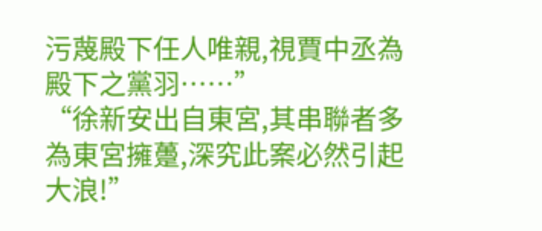污蔑殿下任人唯親,視賈中丞為殿下之黨羽……”
“徐新安出自東宮,其串聯者多為東宮擁躉,深究此案必然引起大浪!”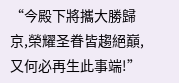“今殿下將攜大勝歸京,榮耀圣眷皆趨絕巔,又何必再生此事端!”